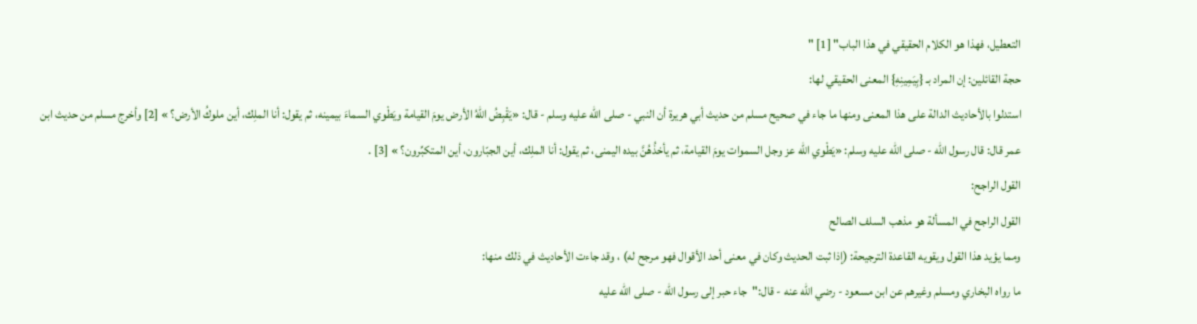التعطيل، فهذا هو الكلام الحقيقي في هذا الباب" [1] "
حجة القائلين: إن المراد بـ {بِيَمِينِهِ} المعنى الحقيقي لها:
استدلوا بالأحاديث الدالة على هذا المعنى ومنها ما جاء في صحيح مسلم من حديث أبي هريرة أن النبي - صلى الله عليه وسلم - قال: «يَقْبِضُ اللهُ الأرض يومَ القيامة ويَطْوي السماءَ بيمينه، ثم يقول: أنا الملِك، أين ملوكُ الأرض؟ » [2] وأخرج مسلم من حديث ابن عمر قال: قال رسول الله - صلى الله عليه وسلم: «يَطْوي الله عز وجل السموات يومَ القيامة، ثم يأخذُهُنَّ بيده اليمنى، ثم يقول: أنا الملِك، أين الجبّارون، أين المتكبِّرون؟ » [3] .
القول الراجح:
القول الراجح في المسألة هو مذهب السلف الصالح
ومما يؤيد هذا القول ويقويه القاعدة الترجيحة: (إذا ثبت الحديث وكان في معنى أحد الأقوال فهو مرجح له) ، وقد جاءت الأحاديث في ذلك منها:
ما رواه البخاري ومسلم وغيرهم عن ابن مسعود - رضي الله عنه - قال:"جاء حبر إلى رسول الله - صلى الله عليه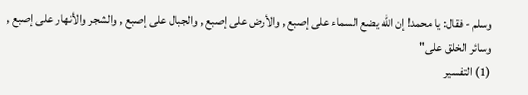وسلم - فقال: يا محمد! إن الله يضع السماء على إصبع , والأرض على إصبع , والجبال على إصبع , والشجر والأنهار على إصبع , وسائر الخلق على"
(1) التفسير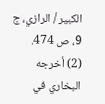الكبير / الرازي، ج 9، ص 474.
(2) أخرجه البخاري في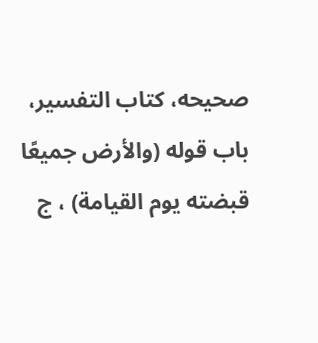صحيحه، كتاب التفسير، باب قوله (والأرض جميعًا قبضته يوم القيامة) ، ج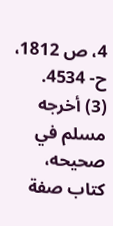4، ص 1812، ح- 4534.
(3) أخرجه مسلم في صحيحه، كتاب صفة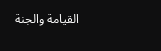القيامة والجنة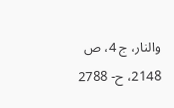والنار، ج 4، ص 2148، ح- 2788